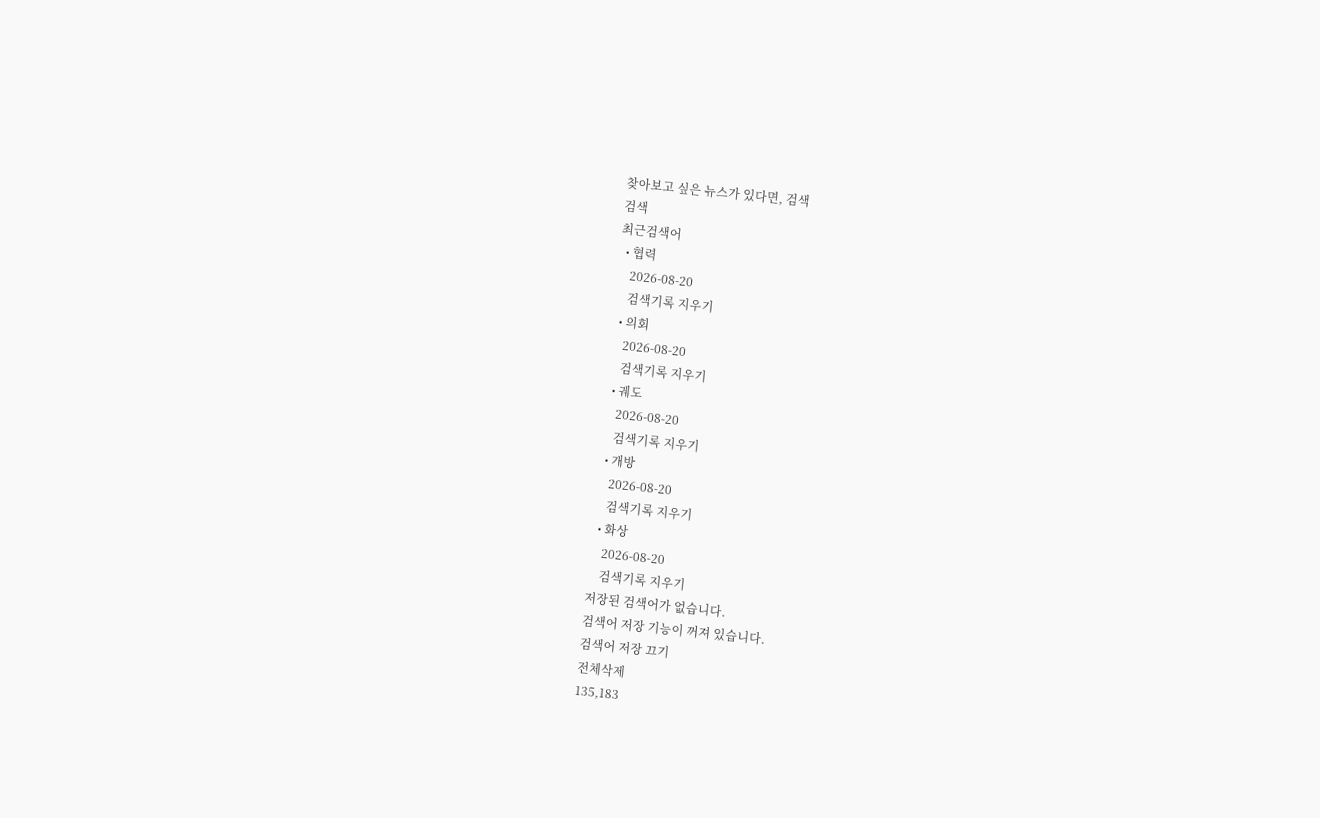찾아보고 싶은 뉴스가 있다면, 검색
검색
최근검색어
  • 협력
    2026-08-20
    검색기록 지우기
  • 의회
    2026-08-20
    검색기록 지우기
  • 궤도
    2026-08-20
    검색기록 지우기
  • 개방
    2026-08-20
    검색기록 지우기
  • 화상
    2026-08-20
    검색기록 지우기
저장된 검색어가 없습니다.
검색어 저장 기능이 꺼져 있습니다.
검색어 저장 끄기
전체삭제
135,183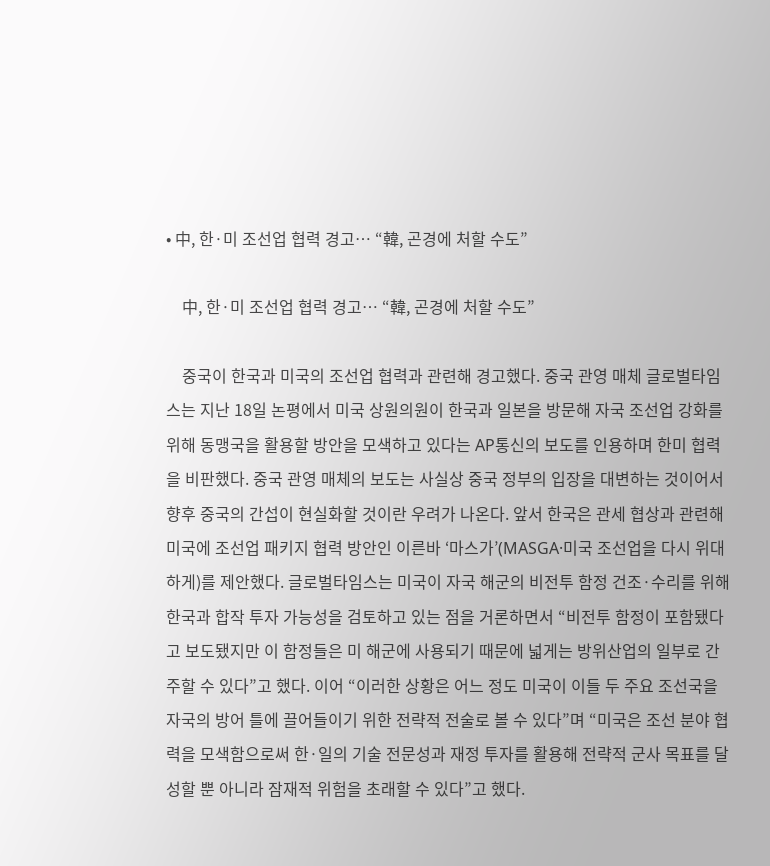• 中, 한·미 조선업 협력 경고… “韓, 곤경에 처할 수도”

    中, 한·미 조선업 협력 경고… “韓, 곤경에 처할 수도”

    중국이 한국과 미국의 조선업 협력과 관련해 경고했다. 중국 관영 매체 글로벌타임스는 지난 18일 논평에서 미국 상원의원이 한국과 일본을 방문해 자국 조선업 강화를 위해 동맹국을 활용할 방안을 모색하고 있다는 AP통신의 보도를 인용하며 한미 협력을 비판했다. 중국 관영 매체의 보도는 사실상 중국 정부의 입장을 대변하는 것이어서 향후 중국의 간섭이 현실화할 것이란 우려가 나온다. 앞서 한국은 관세 협상과 관련해 미국에 조선업 패키지 협력 방안인 이른바 ‘마스가’(MASGA·미국 조선업을 다시 위대하게)를 제안했다. 글로벌타임스는 미국이 자국 해군의 비전투 함정 건조·수리를 위해 한국과 합작 투자 가능성을 검토하고 있는 점을 거론하면서 “비전투 함정이 포함됐다고 보도됐지만 이 함정들은 미 해군에 사용되기 때문에 넓게는 방위산업의 일부로 간주할 수 있다”고 했다. 이어 “이러한 상황은 어느 정도 미국이 이들 두 주요 조선국을 자국의 방어 틀에 끌어들이기 위한 전략적 전술로 볼 수 있다”며 “미국은 조선 분야 협력을 모색함으로써 한·일의 기술 전문성과 재정 투자를 활용해 전략적 군사 목표를 달성할 뿐 아니라 잠재적 위험을 초래할 수 있다”고 했다.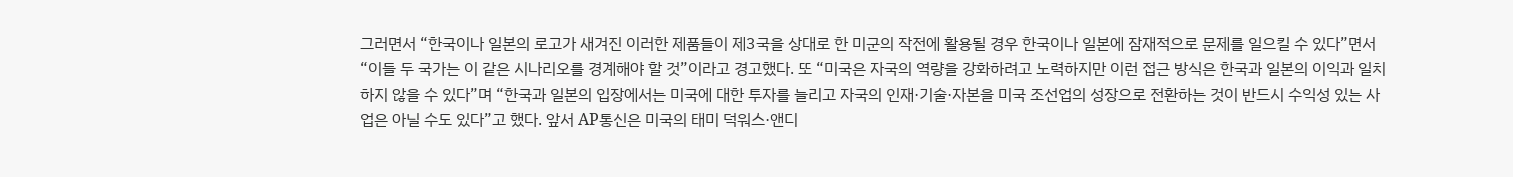그러면서 “한국이나 일본의 로고가 새겨진 이러한 제품들이 제3국을 상대로 한 미군의 작전에 활용될 경우 한국이나 일본에 잠재적으로 문제를 일으킬 수 있다”면서 “이들 두 국가는 이 같은 시나리오를 경계해야 할 것”이라고 경고했다. 또 “미국은 자국의 역량을 강화하려고 노력하지만 이런 접근 방식은 한국과 일본의 이익과 일치하지 않을 수 있다”며 “한국과 일본의 입장에서는 미국에 대한 투자를 늘리고 자국의 인재·기술·자본을 미국 조선업의 성장으로 전환하는 것이 반드시 수익성 있는 사업은 아닐 수도 있다”고 했다. 앞서 AP통신은 미국의 태미 덕워스·앤디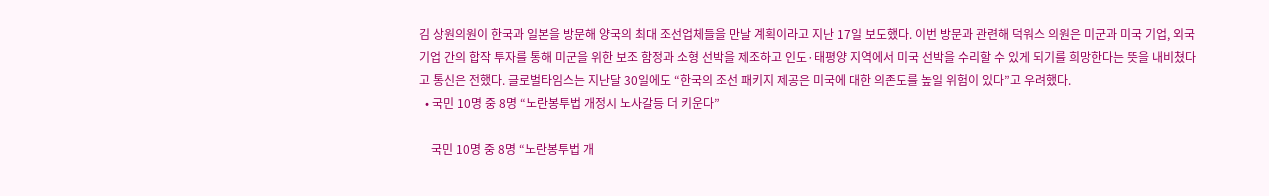김 상원의원이 한국과 일본을 방문해 양국의 최대 조선업체들을 만날 계획이라고 지난 17일 보도했다. 이번 방문과 관련해 덕워스 의원은 미군과 미국 기업, 외국 기업 간의 합작 투자를 통해 미군을 위한 보조 함정과 소형 선박을 제조하고 인도·태평양 지역에서 미국 선박을 수리할 수 있게 되기를 희망한다는 뜻을 내비쳤다고 통신은 전했다. 글로벌타임스는 지난달 30일에도 “한국의 조선 패키지 제공은 미국에 대한 의존도를 높일 위험이 있다”고 우려했다.
  • 국민 10명 중 8명 “노란봉투법 개정시 노사갈등 더 키운다”

    국민 10명 중 8명 “노란봉투법 개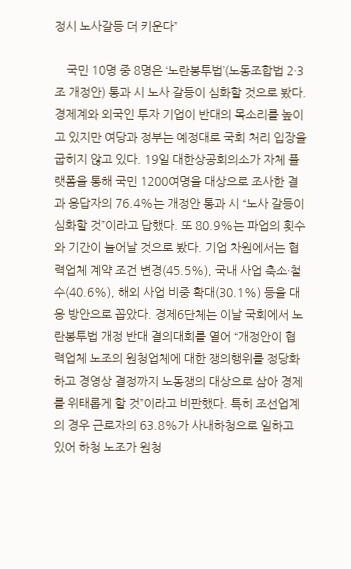정시 노사갈등 더 키운다”

    국민 10명 중 8명은 ‘노란봉투법’(노동조합법 2·3조 개정안) 통과 시 노사 갈등이 심화할 것으로 봤다. 경제계와 외국인 투자 기업이 반대의 목소리를 높이고 있지만 여당과 정부는 예정대로 국회 처리 입장을 굽히지 않고 있다. 19일 대한상공회의소가 자체 플랫폼을 통해 국민 1200여명을 대상으로 조사한 결과 응답자의 76.4%는 개정안 통과 시 “노사 갈등이 심화할 것”이라고 답했다. 또 80.9%는 파업의 횟수와 기간이 늘어날 것으로 봤다. 기업 차원에서는 협력업체 계약 조건 변경(45.5%), 국내 사업 축소·철수(40.6%), 해외 사업 비중 확대(30.1%) 등을 대응 방안으로 꼽았다. 경제6단체는 이날 국회에서 노란봉투법 개정 반대 결의대회를 열어 “개정안이 협력업체 노조의 원청업체에 대한 쟁의행위를 정당화하고 경영상 결정까지 노동쟁의 대상으로 삼아 경제를 위태롭게 할 것”이라고 비판했다. 특히 조선업계의 경우 근로자의 63.8%가 사내하청으로 일하고 있어 하청 노조가 원청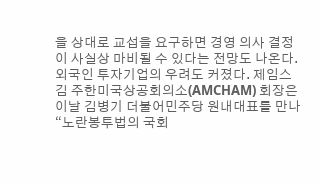을 상대로 교섭을 요구하면 경영 의사 결정이 사실상 마비될 수 있다는 전망도 나온다. 외국인 투자기업의 우려도 커졌다. 제임스 김 주한미국상공회의소(AMCHAM) 회장은 이날 김병기 더불어민주당 원내대표를 만나 “노란봉투법의 국회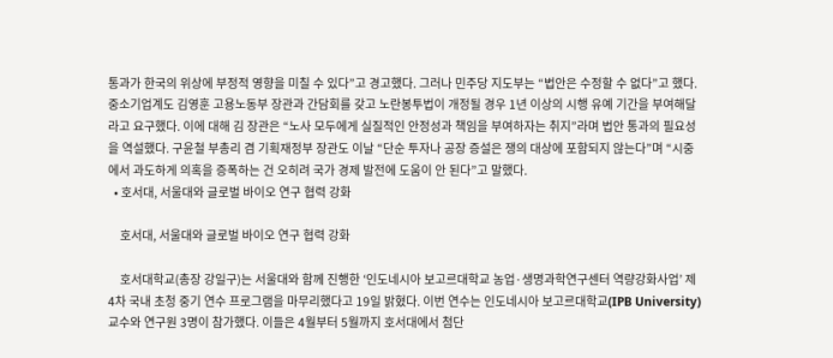통과가 한국의 위상에 부정적 영향을 미칠 수 있다”고 경고했다. 그러나 민주당 지도부는 “법안은 수정할 수 없다”고 했다. 중소기업계도 김영훈 고용노동부 장관과 간담회를 갖고 노란봉투법이 개정될 경우 1년 이상의 시행 유예 기간을 부여해달라고 요구했다. 이에 대해 김 장관은 “노사 모두에게 실질적인 안정성과 책임을 부여하자는 취지”라며 법안 통과의 필요성을 역설했다. 구윤철 부총리 겸 기획재정부 장관도 이날 “단순 투자나 공장 증설은 쟁의 대상에 포함되지 않는다”며 “시중에서 과도하게 의혹을 증폭하는 건 오히려 국가 경제 발전에 도움이 안 된다”고 말했다.
  • 호서대, 서울대와 글로벌 바이오 연구 협력 강화

    호서대, 서울대와 글로벌 바이오 연구 협력 강화

    호서대학교(총장 강일구)는 서울대와 함께 진행한 ‘인도네시아 보고르대학교 농업·생명과학연구센터 역량강화사업’ 제4차 국내 초청 중기 연수 프로그램을 마무리했다고 19일 밝혔다. 이번 연수는 인도네시아 보고르대학교(IPB University) 교수와 연구원 3명이 참가했다. 이들은 4월부터 5월까지 호서대에서 첨단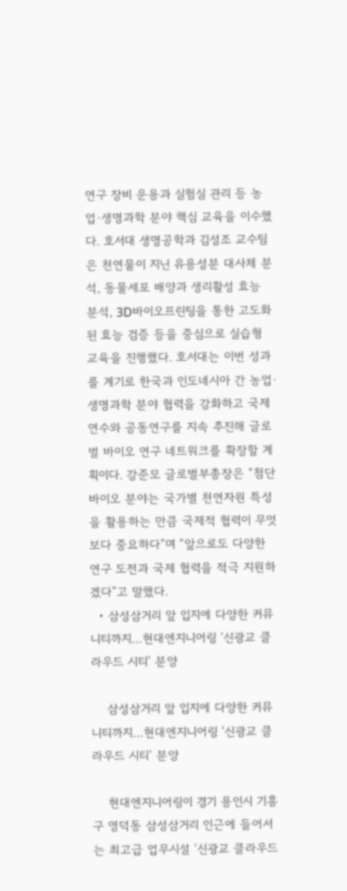연구 장비 운용과 실험실 관리 등 농업·생명과학 분야 핵심 교육을 이수했다. 호서대 생명공학과 김성조 교수팀은 천연물이 지닌 유용성분 대사체 분석, 동물세포 배양과 생리활성 효능 분석, 3D바이오프린팅을 통한 고도화된 효능 검증 등을 중심으로 실습형 교육을 진행했다. 호서대는 이번 성과를 계기로 한국과 인도네시아 간 농업·생명과학 분야 협력을 강화하고 국제 연수와 공동연구를 지속 추진해 글로벌 바이오 연구 네트워크를 확장할 계획이다. 강준모 글로벌부총장은 “첨단 바이오 분야는 국가별 천연자원 특성을 활용하는 만큼 국제적 협력이 무엇보다 중요하다”며 “앞으로도 다양한 연구 도전과 국제 협력을 적극 지원하겠다”고 말했다.
  • 삼성삼거리 앞 입지에 다양한 커뮤니티까지…현대엔지니어링 ‘신광교 클라우드 시티’ 분양

    삼성삼거리 앞 입지에 다양한 커뮤니티까지…현대엔지니어링 ‘신광교 클라우드 시티’ 분양

    현대엔지니어링이 경기 용인시 기흥구 영덕동 삼성삼거리 인근에 들어서는 최고급 업무시설 ‘신광교 클라우드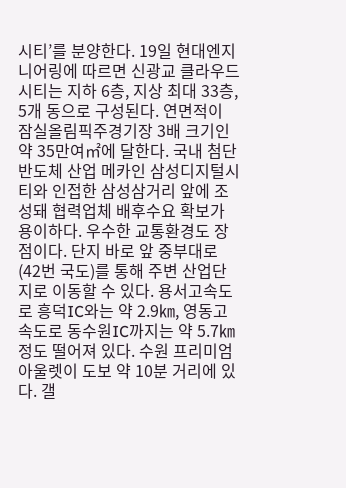시티’를 분양한다. 19일 현대엔지니어링에 따르면 신광교 클라우드 시티는 지하 6층, 지상 최대 33층, 5개 동으로 구성된다. 연면적이 잠실올림픽주경기장 3배 크기인 약 35만여㎡에 달한다. 국내 첨단 반도체 산업 메카인 삼성디지털시티와 인접한 삼성삼거리 앞에 조성돼 협력업체 배후수요 확보가 용이하다. 우수한 교통환경도 장점이다. 단지 바로 앞 중부대로(42번 국도)를 통해 주변 산업단지로 이동할 수 있다. 용서고속도로 흥덕IC와는 약 2.9㎞, 영동고속도로 동수원IC까지는 약 5.7㎞ 정도 떨어져 있다. 수원 프리미엄 아울렛이 도보 약 10분 거리에 있다. 갤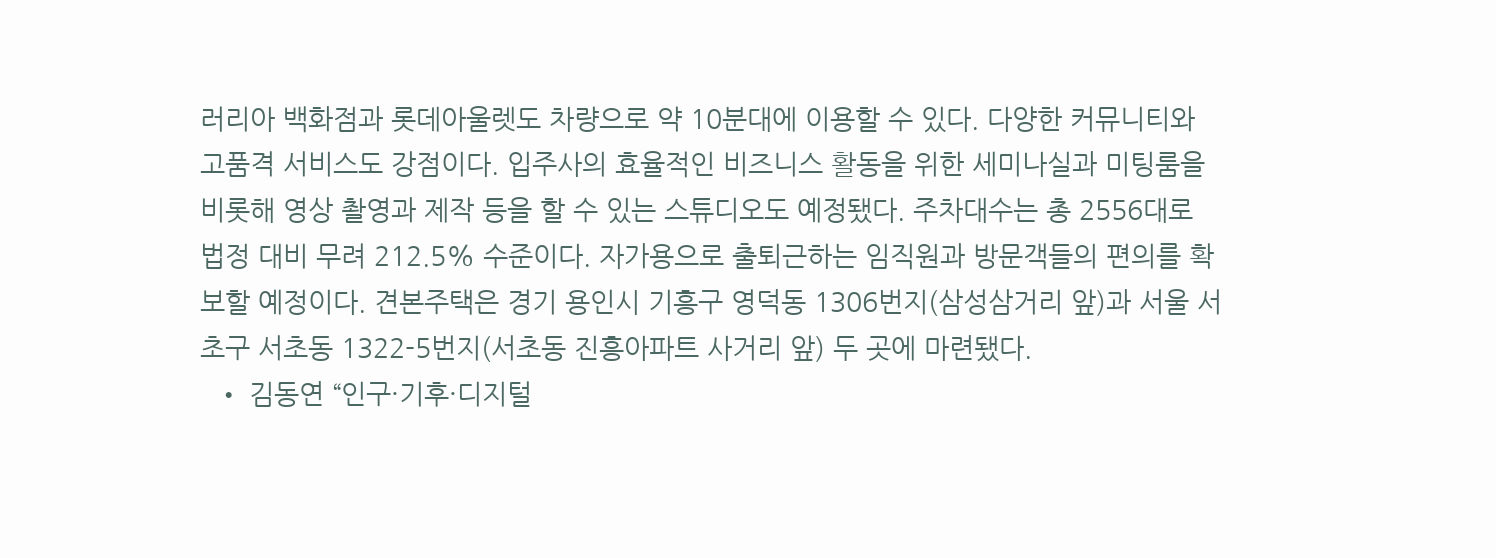러리아 백화점과 롯데아울렛도 차량으로 약 10분대에 이용할 수 있다. 다양한 커뮤니티와 고품격 서비스도 강점이다. 입주사의 효율적인 비즈니스 활동을 위한 세미나실과 미팅룸을 비롯해 영상 촬영과 제작 등을 할 수 있는 스튜디오도 예정됐다. 주차대수는 총 2556대로 법정 대비 무려 212.5% 수준이다. 자가용으로 출퇴근하는 임직원과 방문객들의 편의를 확보할 예정이다. 견본주택은 경기 용인시 기흥구 영덕동 1306번지(삼성삼거리 앞)과 서울 서초구 서초동 1322-5번지(서초동 진흥아파트 사거리 앞) 두 곳에 마련됐다.
  • 김동연 “인구·기후·디지털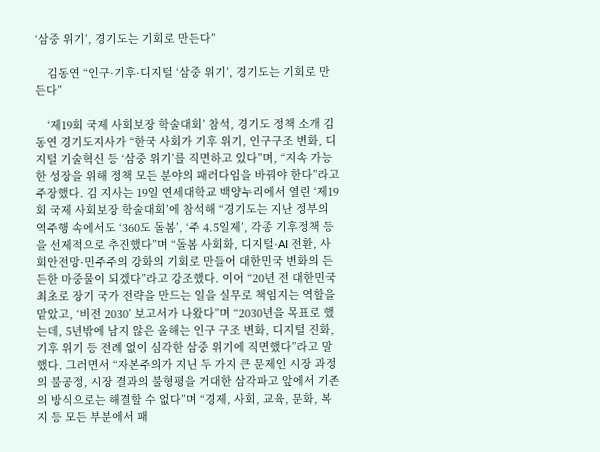‘삼중 위기’, 경기도는 기회로 만든다”

    김동연 “인구·기후·디지털 ‘삼중 위기’, 경기도는 기회로 만든다”

    ‘제19회 국제 사회보장 학술대회’ 참석, 경기도 정책 소개 김동연 경기도지사가 “한국 사회가 기후 위기, 인구구조 변화, 디지털 기술혁신 등 ‘삼중 위기’를 직면하고 있다”며, “지속 가능한 성장을 위해 정책 모든 분야의 패러다임을 바꿔야 한다”라고 주장했다. 김 지사는 19일 연세대학교 백양누리에서 열린 ‘제19회 국제 사회보장 학술대회’에 참석해 “경기도는 지난 정부의 역주행 속에서도 ‘360도 돌봄’, ‘주 4.5일제’, 각종 기후정책 등을 선제적으로 추진했다”며 “돌봄 사회화, 디지털·AI 전환, 사회안전망·민주주의 강화의 기회로 만들어 대한민국 변화의 든든한 마중물이 되겠다”라고 강조했다. 이어 “20년 전 대한민국 최초로 장기 국가 전략을 만드는 일을 실무로 책임지는 역할을 맡았고, ‘비전 2030’ 보고서가 나왔다”며 “2030년을 목표로 했는데, 5년밖에 남지 않은 올해는 인구 구조 변화, 디지털 진화, 기후 위기 등 전례 없이 심각한 삼중 위기에 직면했다”라고 말했다. 그러면서 “자본주의가 지닌 두 가지 큰 문제인 시장 과정의 불공정, 시장 결과의 불형평을 거대한 삼각파고 앞에서 기존의 방식으로는 해결할 수 없다”며 “경제, 사회, 교육, 문화, 복지 등 모든 부분에서 패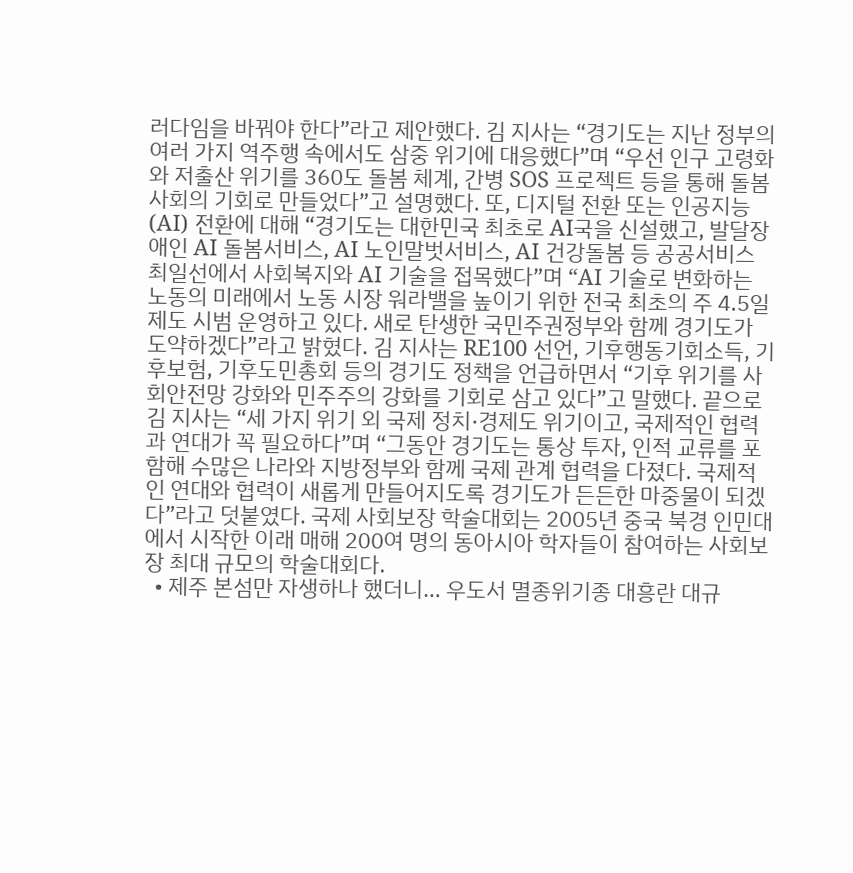러다임을 바꿔야 한다”라고 제안했다. 김 지사는 “경기도는 지난 정부의 여러 가지 역주행 속에서도 삼중 위기에 대응했다”며 “우선 인구 고령화와 저출산 위기를 360도 돌봄 체계, 간병 SOS 프로젝트 등을 통해 돌봄사회의 기회로 만들었다”고 설명했다. 또, 디지털 전환 또는 인공지능(AI) 전환에 대해 “경기도는 대한민국 최초로 AI국을 신설했고, 발달장애인 AI 돌봄서비스, AI 노인말벗서비스, AI 건강돌봄 등 공공서비스 최일선에서 사회복지와 AI 기술을 접목했다”며 “AI 기술로 변화하는 노동의 미래에서 노동 시장 워라밸을 높이기 위한 전국 최초의 주 4.5일제도 시범 운영하고 있다. 새로 탄생한 국민주권정부와 함께 경기도가 도약하겠다”라고 밝혔다. 김 지사는 RE100 선언, 기후행동기회소득, 기후보험, 기후도민총회 등의 경기도 정책을 언급하면서 “기후 위기를 사회안전망 강화와 민주주의 강화를 기회로 삼고 있다”고 말했다. 끝으로 김 지사는 “세 가지 위기 외 국제 정치·경제도 위기이고, 국제적인 협력과 연대가 꼭 필요하다”며 “그동안 경기도는 통상 투자, 인적 교류를 포함해 수많은 나라와 지방정부와 함께 국제 관계 협력을 다졌다. 국제적인 연대와 협력이 새롭게 만들어지도록 경기도가 든든한 마중물이 되겠다”라고 덧붙였다. 국제 사회보장 학술대회는 2005년 중국 북경 인민대에서 시작한 이래 매해 200여 명의 동아시아 학자들이 참여하는 사회보장 최대 규모의 학술대회다.
  • 제주 본섬만 자생하나 했더니… 우도서 멸종위기종 대흥란 대규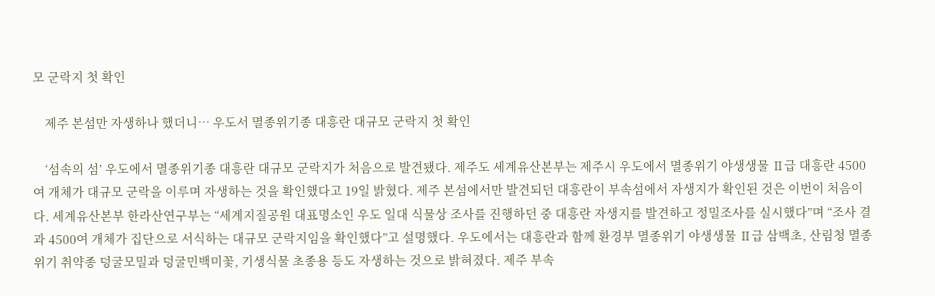모 군락지 첫 확인

    제주 본섬만 자생하나 했더니… 우도서 멸종위기종 대흥란 대규모 군락지 첫 확인

    ‘섬속의 섬’ 우도에서 멸종위기종 대흥란 대규모 군락지가 처음으로 발견됐다. 제주도 세계유산본부는 제주시 우도에서 멸종위기 야생생물 Ⅱ급 대흥란 4500여 개체가 대규모 군락을 이루며 자생하는 것을 확인했다고 19일 밝혔다. 제주 본섬에서만 발견되던 대흥란이 부속섬에서 자생지가 확인된 것은 이번이 처음이다. 세계유산본부 한라산연구부는 “세계지질공원 대표명소인 우도 일대 식물상 조사를 진행하던 중 대흥란 자생지를 발견하고 정밀조사를 실시했다”며 “조사 결과 4500여 개체가 집단으로 서식하는 대규모 군락지임을 확인했다”고 설명했다. 우도에서는 대흥란과 함께 환경부 멸종위기 야생생물 Ⅱ급 삼백초, 산림청 멸종위기 취약종 덩굴모밀과 덩굴민백미꽃, 기생식물 초종용 등도 자생하는 것으로 밝혀졌다. 제주 부속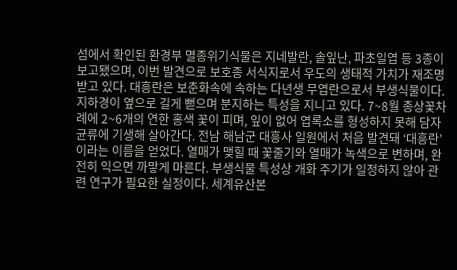섬에서 확인된 환경부 멸종위기식물은 지네발란, 솔잎난, 파초일엽 등 3종이 보고됐으며, 이번 발견으로 보호종 서식지로서 우도의 생태적 가치가 재조명받고 있다. 대흥란은 보춘화속에 속하는 다년생 무엽란으로서 부생식물이다. 지하경이 옆으로 길게 뻗으며 분지하는 특성을 지니고 있다. 7~8월 총상꽃차례에 2~6개의 연한 홍색 꽃이 피며, 잎이 없어 엽록소를 형성하지 못해 담자균류에 기생해 살아간다. 전남 해남군 대흥사 일원에서 처음 발견돼 ‘대흥란’이라는 이름을 얻었다. 열매가 맺힐 때 꽃줄기와 열매가 녹색으로 변하며, 완전히 익으면 까맣게 마른다. 부생식물 특성상 개화 주기가 일정하지 않아 관련 연구가 필요한 실정이다. 세계유산본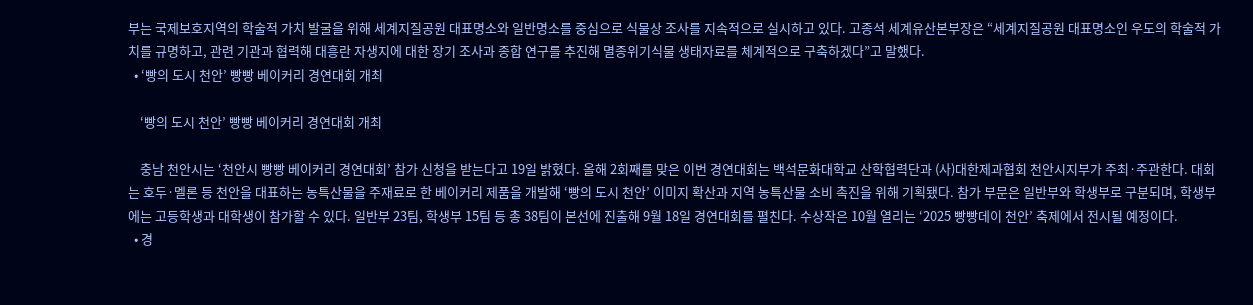부는 국제보호지역의 학술적 가치 발굴을 위해 세계지질공원 대표명소와 일반명소를 중심으로 식물상 조사를 지속적으로 실시하고 있다. 고종석 세계유산본부장은 “세계지질공원 대표명소인 우도의 학술적 가치를 규명하고, 관련 기관과 협력해 대흥란 자생지에 대한 장기 조사과 종합 연구를 추진해 멸종위기식물 생태자료를 체계적으로 구축하겠다”고 말했다.
  • ‘빵의 도시 천안’ 빵빵 베이커리 경연대회 개최

    ‘빵의 도시 천안’ 빵빵 베이커리 경연대회 개최

    충남 천안시는 ‘천안시 빵빵 베이커리 경연대회’ 참가 신청을 받는다고 19일 밝혔다. 올해 2회째를 맞은 이번 경연대회는 백석문화대학교 산학협력단과 (사)대한제과협회 천안시지부가 주최·주관한다. 대회는 호두·멜론 등 천안을 대표하는 농특산물을 주재료로 한 베이커리 제품을 개발해 ‘빵의 도시 천안’ 이미지 확산과 지역 농특산물 소비 촉진을 위해 기획됐다. 참가 부문은 일반부와 학생부로 구분되며, 학생부에는 고등학생과 대학생이 참가할 수 있다. 일반부 23팀, 학생부 15팀 등 총 38팀이 본선에 진출해 9월 18일 경연대회를 펼친다. 수상작은 10월 열리는 ‘2025 빵빵데이 천안’ 축제에서 전시될 예정이다.
  • 경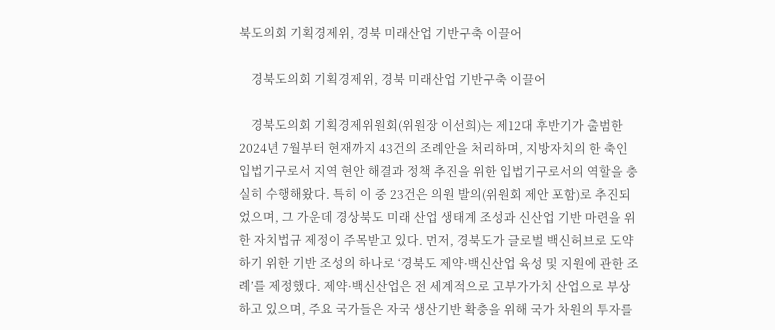북도의회 기획경제위, 경북 미래산업 기반구축 이끌어

    경북도의회 기획경제위, 경북 미래산업 기반구축 이끌어

    경북도의회 기획경제위원회(위원장 이선희)는 제12대 후반기가 출범한 2024년 7월부터 현재까지 43건의 조례안을 처리하며, 지방자치의 한 축인 입법기구로서 지역 현안 해결과 정책 추진을 위한 입법기구로서의 역할을 충실히 수행해왔다. 특히 이 중 23건은 의원 발의(위원회 제안 포함)로 추진되었으며, 그 가운데 경상북도 미래 산업 생태계 조성과 신산업 기반 마련을 위한 자치법규 제정이 주목받고 있다. 먼저, 경북도가 글로벌 백신허브로 도약하기 위한 기반 조성의 하나로 ‘경북도 제약·백신산업 육성 및 지원에 관한 조례’를 제정했다. 제약·백신산업은 전 세계적으로 고부가가치 산업으로 부상하고 있으며, 주요 국가들은 자국 생산기반 확충을 위해 국가 차원의 투자를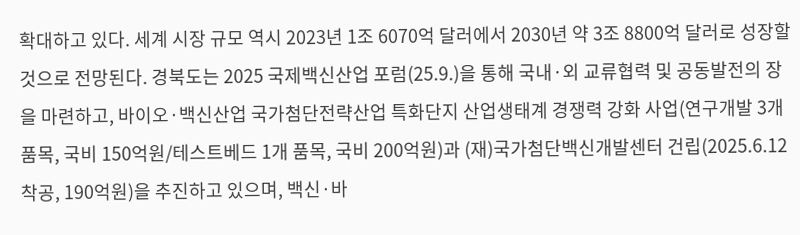확대하고 있다. 세계 시장 규모 역시 2023년 1조 6070억 달러에서 2030년 약 3조 8800억 달러로 성장할 것으로 전망된다. 경북도는 2025 국제백신산업 포럼(25.9.)을 통해 국내·외 교류협력 및 공동발전의 장을 마련하고, 바이오·백신산업 국가첨단전략산업 특화단지 산업생태계 경쟁력 강화 사업(연구개발 3개 품목, 국비 150억원/테스트베드 1개 품목, 국비 200억원)과 (재)국가첨단백신개발센터 건립(2025.6.12 착공, 190억원)을 추진하고 있으며, 백신·바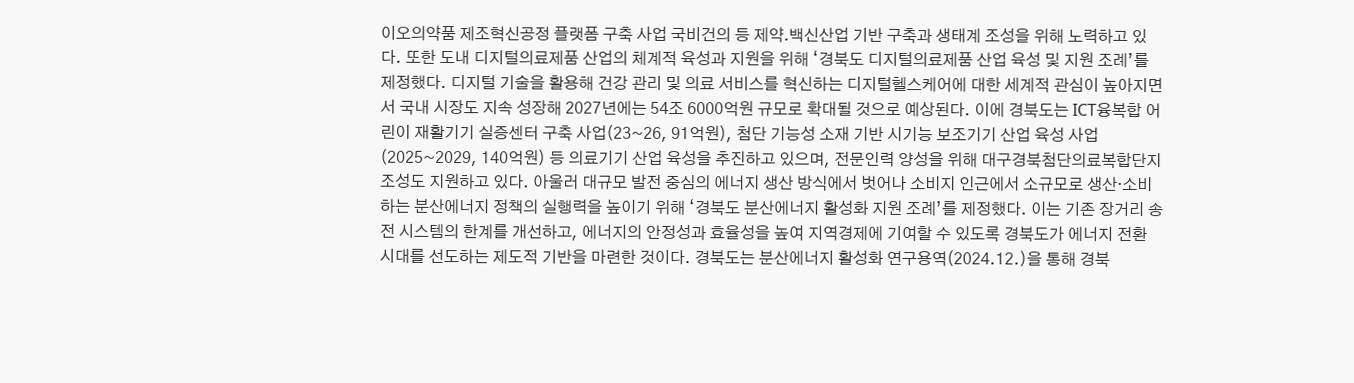이오의약품 제조혁신공정 플랫폼 구축 사업 국비건의 등 제약․백신산업 기반 구축과 생태계 조성을 위해 노력하고 있다. 또한 도내 디지털의료제품 산업의 체계적 육성과 지원을 위해 ‘경북도 디지털의료제품 산업 육성 및 지원 조례’를 제정했다. 디지털 기술을 활용해 건강 관리 및 의료 서비스를 혁신하는 디지털헬스케어에 대한 세계적 관심이 높아지면서 국내 시장도 지속 성장해 2027년에는 54조 6000억원 규모로 확대될 것으로 예상된다. 이에 경북도는 ICT융복합 어린이 재활기기 실증센터 구축 사업(23~26, 91억원), 첨단 기능성 소재 기반 시기능 보조기기 산업 육성 사업(2025~2029, 140억원) 등 의료기기 산업 육성을 추진하고 있으며, 전문인력 양성을 위해 대구경북첨단의료복합단지 조성도 지원하고 있다. 아울러 대규모 발전 중심의 에너지 생산 방식에서 벗어나 소비지 인근에서 소규모로 생산·소비하는 분산에너지 정책의 실행력을 높이기 위해 ‘경북도 분산에너지 활성화 지원 조례’를 제정했다. 이는 기존 장거리 송전 시스템의 한계를 개선하고, 에너지의 안정성과 효율성을 높여 지역경제에 기여할 수 있도록 경북도가 에너지 전환 시대를 선도하는 제도적 기반을 마련한 것이다. 경북도는 분산에너지 활성화 연구용역(2024.12.)을 통해 경북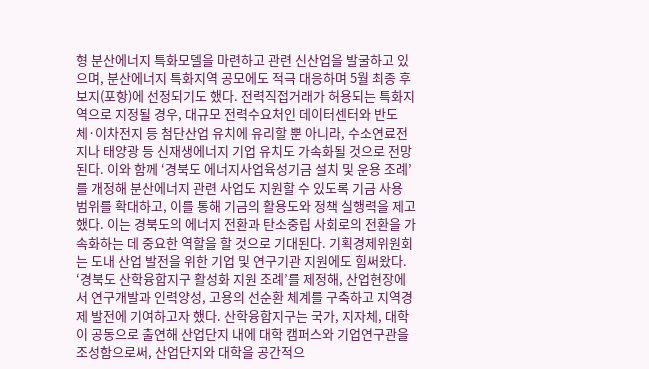형 분산에너지 특화모델을 마련하고 관련 신산업을 발굴하고 있으며, 분산에너지 특화지역 공모에도 적극 대응하며 5월 최종 후보지(포항)에 선정되기도 했다. 전력직접거래가 허용되는 특화지역으로 지정될 경우, 대규모 전력수요처인 데이터센터와 반도체·이차전지 등 첨단산업 유치에 유리할 뿐 아니라, 수소연료전지나 태양광 등 신재생에너지 기업 유치도 가속화될 것으로 전망된다. 이와 함께 ‘경북도 에너지사업육성기금 설치 및 운용 조례’를 개정해 분산에너지 관련 사업도 지원할 수 있도록 기금 사용 범위를 확대하고, 이를 통해 기금의 활용도와 정책 실행력을 제고했다. 이는 경북도의 에너지 전환과 탄소중립 사회로의 전환을 가속화하는 데 중요한 역할을 할 것으로 기대된다. 기획경제위원회는 도내 산업 발전을 위한 기업 및 연구기관 지원에도 힘써왔다. ‘경북도 산학융합지구 활성화 지원 조례’를 제정해, 산업현장에서 연구개발과 인력양성, 고용의 선순환 체계를 구축하고 지역경제 발전에 기여하고자 했다. 산학융합지구는 국가, 지자체, 대학이 공동으로 출연해 산업단지 내에 대학 캠퍼스와 기업연구관을 조성함으로써, 산업단지와 대학을 공간적으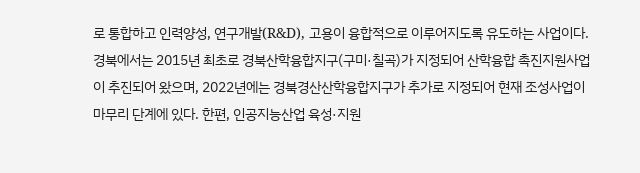로 통합하고 인력양성, 연구개발(R&D), 고용이 융합적으로 이루어지도록 유도하는 사업이다. 경북에서는 2015년 최초로 경북산학융합지구(구미·칠곡)가 지정되어 산학융합 촉진지원사업이 추진되어 왔으며, 2022년에는 경북경산산학융합지구가 추가로 지정되어 현재 조성사업이 마무리 단계에 있다. 한편, 인공지능산업 육성·지원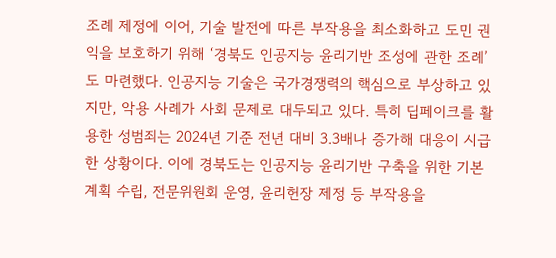조례 제정에 이어, 기술 발전에 따른 부작용을 최소화하고 도민 권익을 보호하기 위해 ‘경북도 인공지능 윤리기반 조성에 관한 조례’도 마련했다. 인공지능 기술은 국가경쟁력의 핵심으로 부상하고 있지만, 악용 사례가 사회 문제로 대두되고 있다. 특히 딥페이크를 활용한 성범죄는 2024년 기준 전년 대비 3.3배나 증가해 대응이 시급한 상황이다. 이에 경북도는 인공지능 윤리기반 구축을 위한 기본계획 수립, 전문위원회 운영, 윤리헌장 제정 등 부작용을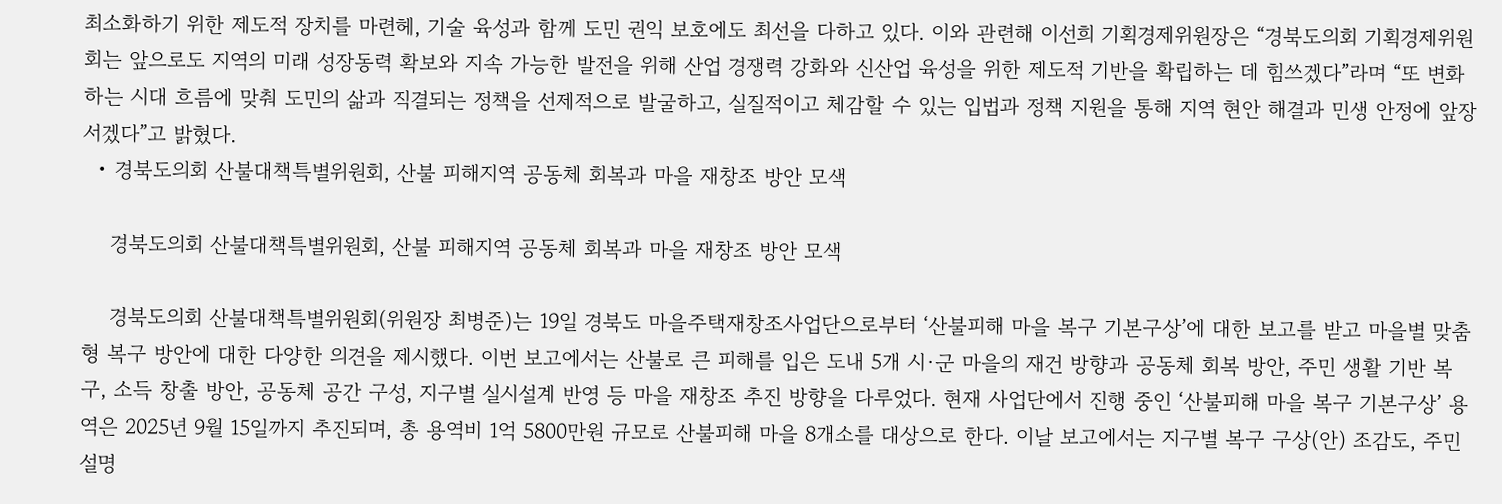최소화하기 위한 제도적 장치를 마련헤, 기술 육성과 함께 도민 권익 보호에도 최선을 다하고 있다. 이와 관련해 이선희 기획경제위원장은 “경북도의회 기획경제위원회는 앞으로도 지역의 미래 성장동력 확보와 지속 가능한 발전을 위해 산업 경쟁력 강화와 신산업 육성을 위한 제도적 기반을 확립하는 데 힘쓰겠다”라며 “또 변화하는 시대 흐름에 맞춰 도민의 삶과 직결되는 정책을 선제적으로 발굴하고, 실질적이고 체감할 수 있는 입법과 정책 지원을 통해 지역 현안 해결과 민생 안정에 앞장서겠다”고 밝혔다.
  • 경북도의회 산불대책특별위원회, 산불 피해지역 공동체 회복과 마을 재창조 방안 모색

    경북도의회 산불대책특별위원회, 산불 피해지역 공동체 회복과 마을 재창조 방안 모색

    경북도의회 산불대책특별위원회(위원장 최병준)는 19일 경북도 마을주택재창조사업단으로부터 ‘산불피해 마을 복구 기본구상’에 대한 보고를 받고 마을별 맞춤형 복구 방안에 대한 다양한 의견을 제시했다. 이번 보고에서는 산불로 큰 피해를 입은 도내 5개 시·군 마을의 재건 방향과 공동체 회복 방안, 주민 생활 기반 복구, 소득 창출 방안, 공동체 공간 구성, 지구별 실시설계 반영 등 마을 재창조 추진 방향을 다루었다. 현재 사업단에서 진행 중인 ‘산불피해 마을 복구 기본구상’ 용역은 2025년 9월 15일까지 추진되며, 총 용역비 1억 5800만원 규모로 산불피해 마을 8개소를 대상으로 한다. 이날 보고에서는 지구별 복구 구상(안) 조감도, 주민 설명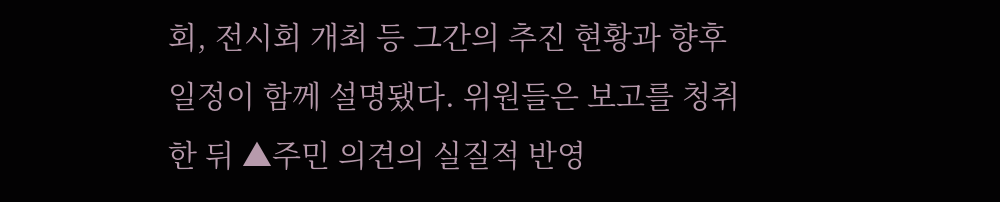회, 전시회 개최 등 그간의 추진 현황과 향후 일정이 함께 설명됐다. 위원들은 보고를 청취한 뒤 ▲주민 의견의 실질적 반영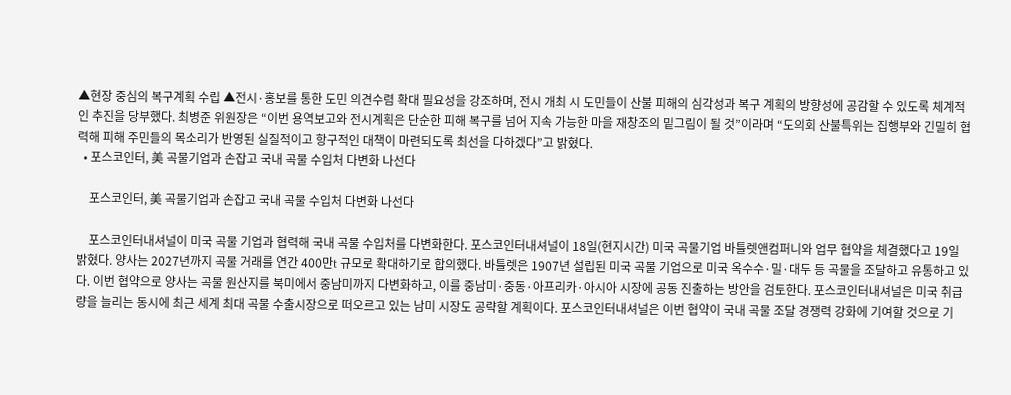▲현장 중심의 복구계획 수립 ▲전시·홍보를 통한 도민 의견수렴 확대 필요성을 강조하며, 전시 개최 시 도민들이 산불 피해의 심각성과 복구 계획의 방향성에 공감할 수 있도록 체계적인 추진을 당부했다. 최병준 위원장은 “이번 용역보고와 전시계획은 단순한 피해 복구를 넘어 지속 가능한 마을 재창조의 밑그림이 될 것”이라며 “도의회 산불특위는 집행부와 긴밀히 협력해 피해 주민들의 목소리가 반영된 실질적이고 항구적인 대책이 마련되도록 최선을 다하겠다”고 밝혔다.
  • 포스코인터, 美 곡물기업과 손잡고 국내 곡물 수입처 다변화 나선다

    포스코인터, 美 곡물기업과 손잡고 국내 곡물 수입처 다변화 나선다

    포스코인터내셔널이 미국 곡물 기업과 협력해 국내 곡물 수입처를 다변화한다. 포스코인터내셔널이 18일(현지시간) 미국 곡물기업 바틀렛앤컴퍼니와 업무 협약을 체결했다고 19일 밝혔다. 양사는 2027년까지 곡물 거래를 연간 400만t 규모로 확대하기로 합의했다. 바틀렛은 1907년 설립된 미국 곡물 기업으로 미국 옥수수·밀·대두 등 곡물을 조달하고 유통하고 있다. 이번 협약으로 양사는 곡물 원산지를 북미에서 중남미까지 다변화하고, 이를 중남미·중동·아프리카·아시아 시장에 공동 진출하는 방안을 검토한다. 포스코인터내셔널은 미국 취급량을 늘리는 동시에 최근 세계 최대 곡물 수출시장으로 떠오르고 있는 남미 시장도 공략할 계획이다. 포스코인터내셔널은 이번 협약이 국내 곡물 조달 경쟁력 강화에 기여할 것으로 기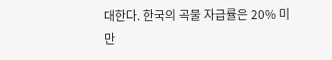대한다. 한국의 곡물 자급률은 20% 미만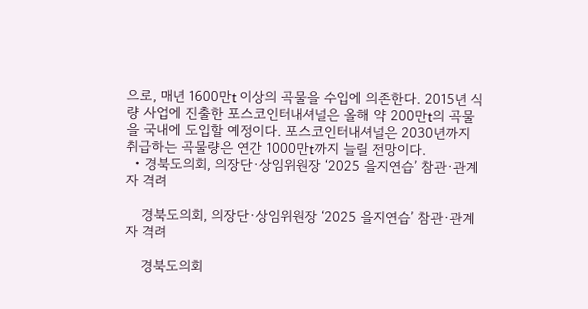으로, 매년 1600만t 이상의 곡물을 수입에 의존한다. 2015년 식량 사업에 진출한 포스코인터내셔널은 올해 약 200만t의 곡물을 국내에 도입할 예정이다. 포스코인터내셔널은 2030년까지 취급하는 곡물량은 연간 1000만t까지 늘릴 전망이다.
  • 경북도의회, 의장단·상임위원장 ‘2025 을지연습’ 참관·관계자 격려

    경북도의회, 의장단·상임위원장 ‘2025 을지연습’ 참관·관계자 격려

    경북도의회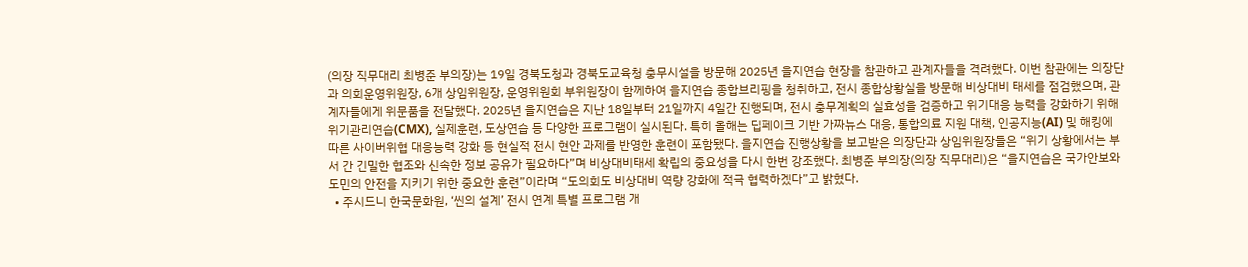(의장 직무대리 최병준 부의장)는 19일 경북도청과 경북도교육청 충무시설을 방문해 2025년 을지연습 현장을 참관하고 관계자들을 격려했다. 이번 참관에는 의장단과 의회운영위원장, 6개 상임위원장, 운영위원회 부위원장이 함께하여 을지연습 종합브리핑을 청취하고, 전시 종합상황실을 방문해 비상대비 태세를 점검했으며, 관계자들에게 위문품을 전달했다. 2025년 을지연습은 지난 18일부터 21일까지 4일간 진행되며, 전시 충무계획의 실효성을 검증하고 위기대응 능력을 강화하기 위해 위기관리연습(CMX), 실제훈련, 도상연습 등 다양한 프로그램이 실시된다. 특히 올해는 딥페이크 기반 가짜뉴스 대응, 통합의료 지원 대책, 인공지능(AI) 및 해킹에 따른 사이버위협 대응능력 강화 등 현실적 전시 현안 과제를 반영한 훈련이 포함됐다. 을지연습 진행상황을 보고받은 의장단과 상임위원장들은 “위기 상황에서는 부서 간 긴밀한 협조와 신속한 정보 공유가 필요하다”며 비상대비태세 확립의 중요성을 다시 한번 강조했다. 최병준 부의장(의장 직무대리)은 “을지연습은 국가안보와 도민의 안전을 지키기 위한 중요한 훈련”이라며 “도의회도 비상대비 역량 강화에 적극 협력하겠다”고 밝혔다.
  • 주시드니 한국문화원, ‘씬의 설계’ 전시 연계 특별 프로그램 개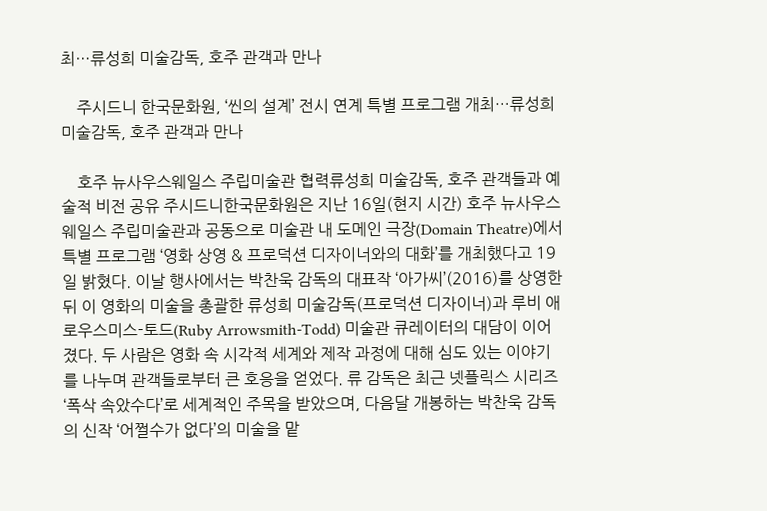최…류성희 미술감독, 호주 관객과 만나

    주시드니 한국문화원, ‘씬의 설계’ 전시 연계 특별 프로그램 개최…류성희 미술감독, 호주 관객과 만나

    호주 뉴사우스웨일스 주립미술관 협력류성희 미술감독, 호주 관객들과 예술적 비전 공유 주시드니한국문화원은 지난 16일(현지 시간) 호주 뉴사우스웨일스 주립미술관과 공동으로 미술관 내 도메인 극장(Domain Theatre)에서 특별 프로그램 ‘영화 상영 & 프로덕션 디자이너와의 대화’를 개최했다고 19일 밝혔다. 이날 행사에서는 박찬욱 감독의 대표작 ‘아가씨’(2016)를 상영한 뒤 이 영화의 미술을 총괄한 류성희 미술감독(프로덕션 디자이너)과 루비 애로우스미스-토드(Ruby Arrowsmith-Todd) 미술관 큐레이터의 대담이 이어졌다. 두 사람은 영화 속 시각적 세계와 제작 과정에 대해 심도 있는 이야기를 나누며 관객들로부터 큰 호응을 얻었다. 류 감독은 최근 넷플릭스 시리즈 ‘폭삭 속았수다’로 세계적인 주목을 받았으며, 다음달 개봉하는 박찬욱 감독의 신작 ‘어쩔수가 없다’의 미술을 맡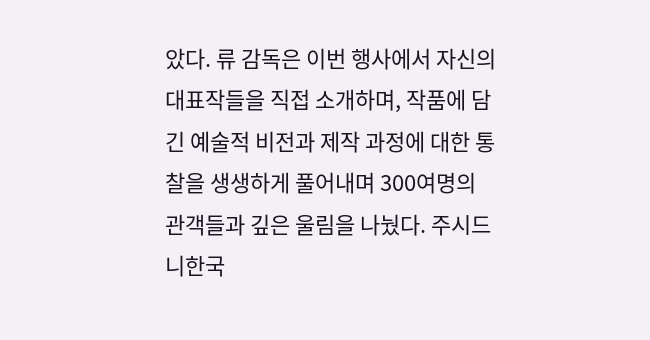았다. 류 감독은 이번 행사에서 자신의 대표작들을 직접 소개하며, 작품에 담긴 예술적 비전과 제작 과정에 대한 통찰을 생생하게 풀어내며 300여명의 관객들과 깊은 울림을 나눴다. 주시드니한국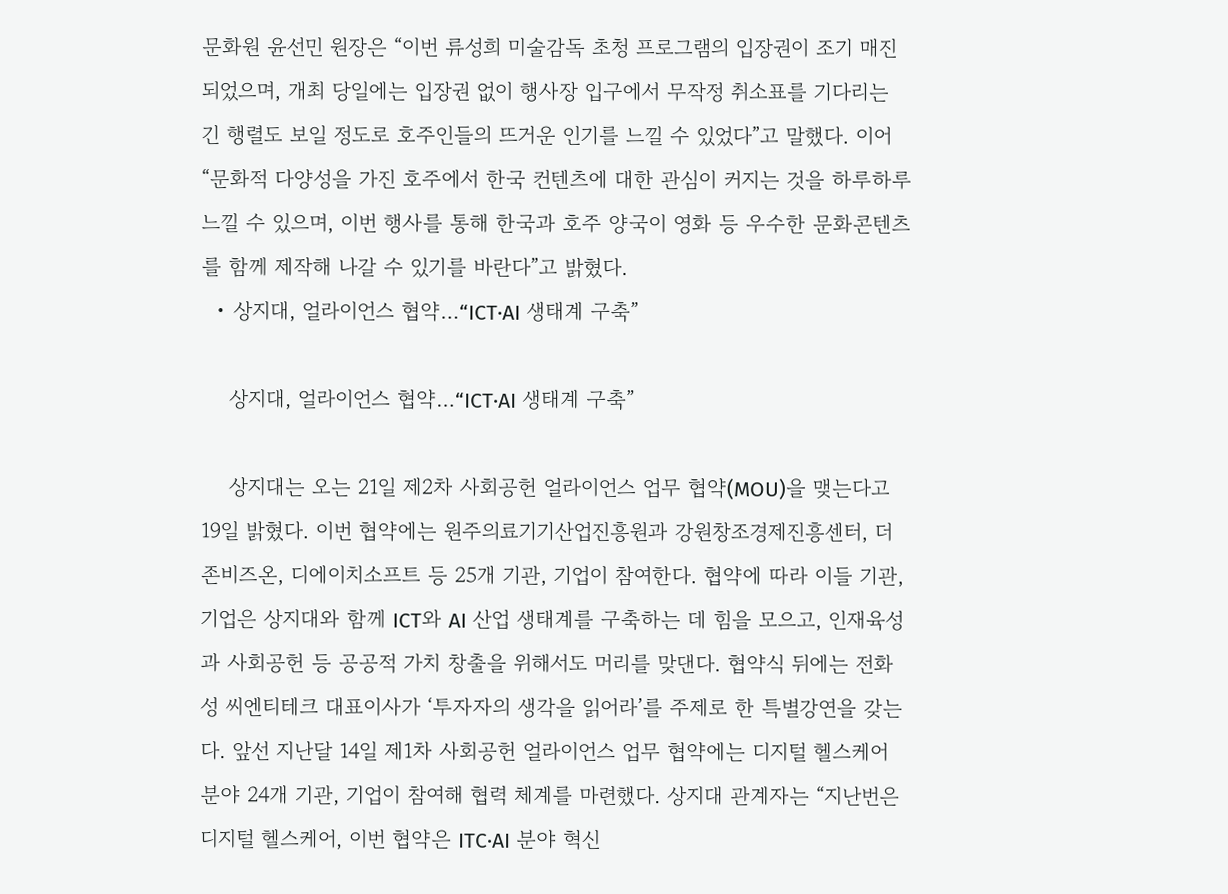문화원 윤선민 원장은 “이번 류성희 미술감독 초청 프로그램의 입장권이 조기 매진되었으며, 개최 당일에는 입장권 없이 행사장 입구에서 무작정 취소표를 기다리는 긴 행렬도 보일 정도로 호주인들의 뜨거운 인기를 느낄 수 있었다”고 말했다. 이어 “문화적 다양성을 가진 호주에서 한국 컨텐츠에 대한 관심이 커지는 것을 하루하루 느낄 수 있으며, 이번 행사를 통해 한국과 호주 양국이 영화 등 우수한 문화콘텐츠를 함께 제작해 나갈 수 있기를 바란다”고 밝혔다.
  • 상지대, 얼라이언스 협약…“ICT·AI 생태계 구축”

    상지대, 얼라이언스 협약…“ICT·AI 생태계 구축”

    상지대는 오는 21일 제2차 사회공헌 얼라이언스 업무 협약(MOU)을 맺는다고 19일 밝혔다. 이번 협약에는 원주의료기기산업진흥원과 강원창조경제진흥센터, 더존비즈온, 디에이치소프트 등 25개 기관, 기업이 참여한다. 협약에 따라 이들 기관, 기업은 상지대와 함께 ICT와 AI 산업 생태계를 구축하는 데 힘을 모으고, 인재육성과 사회공헌 등 공공적 가치 창출을 위해서도 머리를 맞댄다. 협약식 뒤에는 전화성 씨엔티테크 대표이사가 ‘투자자의 생각을 읽어라’를 주제로 한 특별강연을 갖는다. 앞선 지난달 14일 제1차 사회공헌 얼라이언스 업무 협약에는 디지털 헬스케어 분야 24개 기관, 기업이 참여해 협력 체계를 마련했다. 상지대 관계자는 “지난번은 디지털 헬스케어, 이번 협약은 ITC·AI 분야 혁신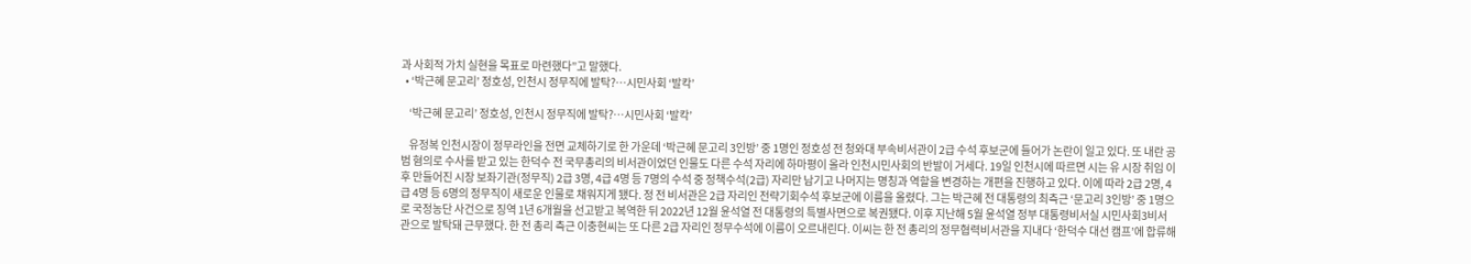과 사회적 가치 실현을 목표로 마련했다”고 말했다.
  • ‘박근혜 문고리’ 정호성, 인천시 정무직에 발탁?…시민사회 ‘발칵’

    ‘박근혜 문고리’ 정호성, 인천시 정무직에 발탁?…시민사회 ‘발칵’

    유정복 인천시장이 정무라인을 전면 교체하기로 한 가운데 ‘박근혜 문고리 3인방’ 중 1명인 정호성 전 청와대 부속비서관이 2급 수석 후보군에 들어가 논란이 일고 있다. 또 내란 공범 혐의로 수사를 받고 있는 한덕수 전 국무총리의 비서관이었던 인물도 다른 수석 자리에 하마평이 올라 인천시민사회의 반발이 거세다. 19일 인천시에 따르면 시는 유 시장 취임 이후 만들어진 시장 보좌기관(정무직) 2급 3명, 4급 4명 등 7명의 수석 중 정책수석(2급) 자리만 남기고 나머지는 명칭과 역할을 변경하는 개편을 진행하고 있다. 이에 따라 2급 2명, 4급 4명 등 6명의 정무직이 새로운 인물로 채워지게 됐다. 정 전 비서관은 2급 자리인 전략기회수석 후보군에 이름을 올렸다. 그는 박근혜 전 대통령의 최측근 ‘문고리 3인방’ 중 1명으로 국정농단 사건으로 징역 1년 6개월을 선고받고 복역한 뒤 2022년 12월 윤석열 전 대통령의 특별사면으로 복권됐다. 이후 지난해 5월 윤석열 정부 대통령비서실 시민사회3비서관으로 발탁돼 근무했다. 한 전 총리 측근 이충현씨는 또 다른 2급 자리인 정무수석에 이름이 오르내린다. 이씨는 한 전 총리의 정무협력비서관을 지내다 ‘한덕수 대선 캠프’에 합류해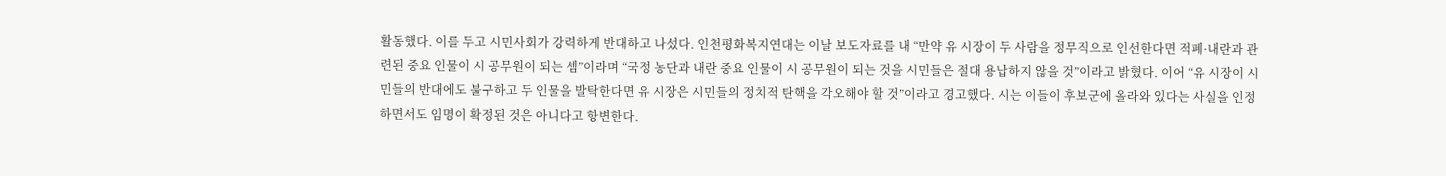활동했다. 이를 두고 시민사회가 강력하게 반대하고 나섰다. 인천평화복지연대는 이날 보도자료를 내 “만약 유 시장이 두 사람을 정무직으로 인선한다면 적폐·내란과 관련된 중요 인물이 시 공무원이 되는 셈”이라며 “국정 농단과 내란 중요 인물이 시 공무원이 되는 것을 시민들은 절대 용납하지 않을 것”이라고 밝혔다. 이어 “유 시장이 시민들의 반대에도 불구하고 두 인물을 발탁한다면 유 시장은 시민들의 정치적 탄핵을 각오해야 할 것”이라고 경고했다. 시는 이들이 후보군에 올라와 있다는 사실을 인정하면서도 임명이 확정된 것은 아니다고 항변한다.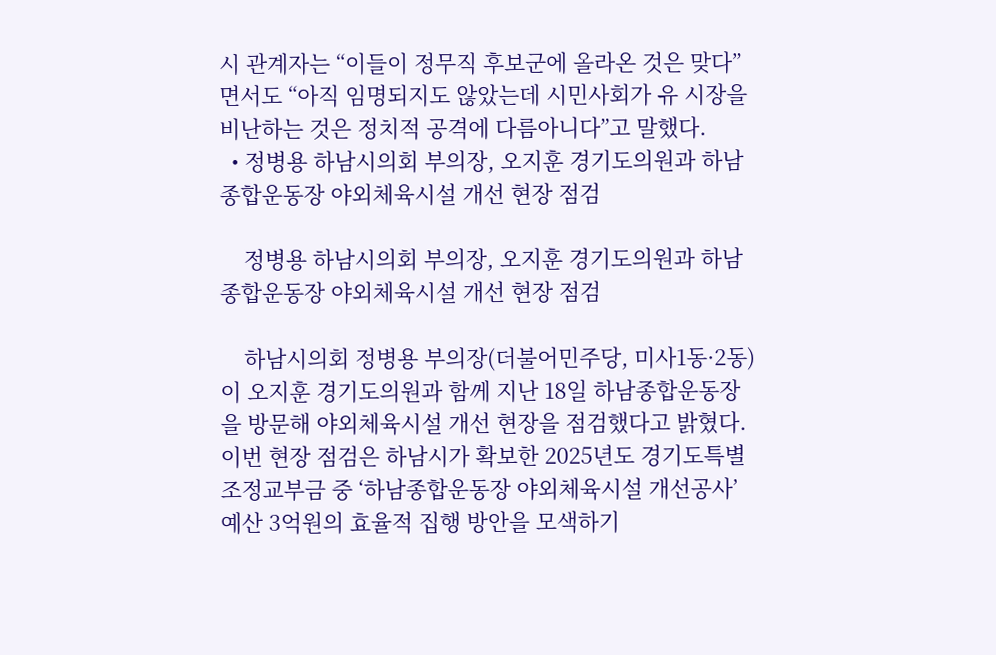시 관계자는 “이들이 정무직 후보군에 올라온 것은 맞다”면서도 “아직 임명되지도 않았는데 시민사회가 유 시장을 비난하는 것은 정치적 공격에 다름아니다”고 말했다.
  • 정병용 하남시의회 부의장, 오지훈 경기도의원과 하남종합운동장 야외체육시설 개선 현장 점검

    정병용 하남시의회 부의장, 오지훈 경기도의원과 하남종합운동장 야외체육시설 개선 현장 점검

    하남시의회 정병용 부의장(더불어민주당, 미사1동·2동)이 오지훈 경기도의원과 함께 지난 18일 하남종합운동장을 방문해 야외체육시설 개선 현장을 점검했다고 밝혔다. 이번 현장 점검은 하남시가 확보한 2025년도 경기도특별조정교부금 중 ‘하남종합운동장 야외체육시설 개선공사’ 예산 3억원의 효율적 집행 방안을 모색하기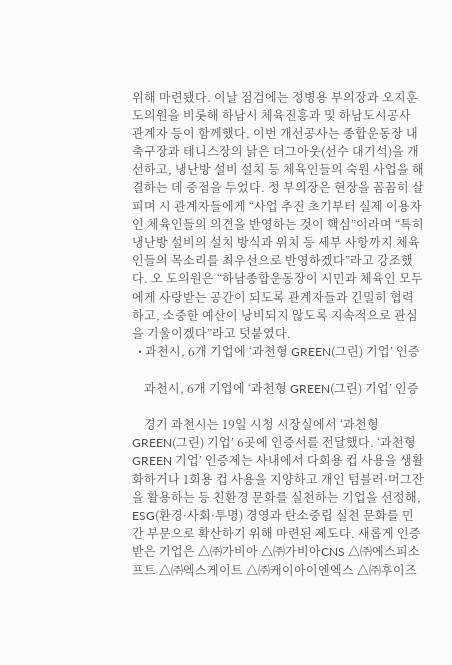위해 마련됐다. 이날 점검에는 정병용 부의장과 오지훈 도의원을 비롯해 하남시 체육진흥과 및 하남도시공사 관계자 등이 함께했다. 이번 개선공사는 종합운동장 내 축구장과 테니스장의 낡은 더그아웃(선수 대기석)을 개선하고, 냉난방 설비 설치 등 체육인들의 숙원 사업을 해결하는 데 중점을 두었다. 정 부의장은 현장을 꼼꼼히 살피며 시 관계자들에게 “사업 추진 초기부터 실제 이용자인 체육인들의 의견을 반영하는 것이 핵심”이라며 “특히 냉난방 설비의 설치 방식과 위치 등 세부 사항까지 체육인들의 목소리를 최우선으로 반영하겠다”라고 강조했다. 오 도의원은 “하남종합운동장이 시민과 체육인 모두에게 사랑받는 공간이 되도록 관계자들과 긴밀히 협력하고, 소중한 예산이 낭비되지 않도록 지속적으로 관심을 기울이겠다”라고 덧붙였다.
  • 과천시, 6개 기업에 ‘과천형 GREEN(그린) 기업’ 인증

    과천시, 6개 기업에 ‘과천형 GREEN(그린) 기업’ 인증

    경기 과천시는 19일 시청 시장실에서 ‘과천형 GREEN(그린) 기업’ 6곳에 인증서를 전달했다. ‘과천형 GREEN 기업’ 인증제는 사내에서 다회용 컵 사용을 생활화하거나 1회용 컵 사용을 지양하고 개인 텀블러·머그잔을 활용하는 등 친환경 문화를 실천하는 기업을 선정해, ESG(환경·사회·투명) 경영과 탄소중립 실천 문화를 민간 부문으로 확산하기 위해 마련된 제도다. 새롭게 인증받은 기업은 △㈜가비아 △㈜가비아CNS △㈜에스피소프트 △㈜엑스게이트 △㈜케이아이엔엑스 △㈜후이즈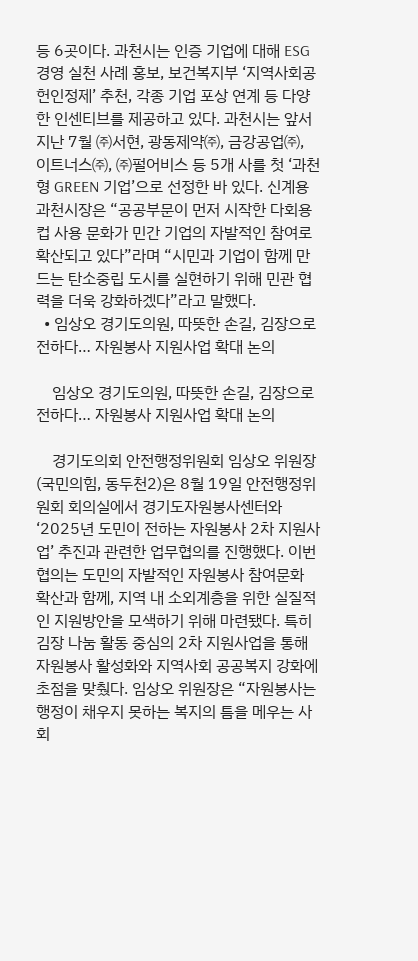등 6곳이다. 과천시는 인증 기업에 대해 ESG 경영 실천 사례 홍보, 보건복지부 ‘지역사회공헌인정제’ 추천, 각종 기업 포상 연계 등 다양한 인센티브를 제공하고 있다. 과천시는 앞서 지난 7월 ㈜서현, 광동제약㈜, 금강공업㈜, 이트너스㈜, ㈜펄어비스 등 5개 사를 첫 ‘과천형 GREEN 기업’으로 선정한 바 있다. 신계용 과천시장은 “공공부문이 먼저 시작한 다회용 컵 사용 문화가 민간 기업의 자발적인 참여로 확산되고 있다”라며 “시민과 기업이 함께 만드는 탄소중립 도시를 실현하기 위해 민관 협력을 더욱 강화하겠다”라고 말했다.
  • 임상오 경기도의원, 따뜻한 손길, 김장으로 전하다… 자원봉사 지원사업 확대 논의

    임상오 경기도의원, 따뜻한 손길, 김장으로 전하다… 자원봉사 지원사업 확대 논의

    경기도의회 안전행정위원회 임상오 위원장(국민의힘, 동두천2)은 8월 19일 안전행정위원회 회의실에서 경기도자원봉사센터와 ‘2025년 도민이 전하는 자원봉사 2차 지원사업’ 추진과 관련한 업무협의를 진행했다. 이번 협의는 도민의 자발적인 자원봉사 참여문화 확산과 함께, 지역 내 소외계층을 위한 실질적인 지원방안을 모색하기 위해 마련됐다. 특히 김장 나눔 활동 중심의 2차 지원사업을 통해 자원봉사 활성화와 지역사회 공공복지 강화에 초점을 맞췄다. 임상오 위원장은 “자원봉사는 행정이 채우지 못하는 복지의 틈을 메우는 사회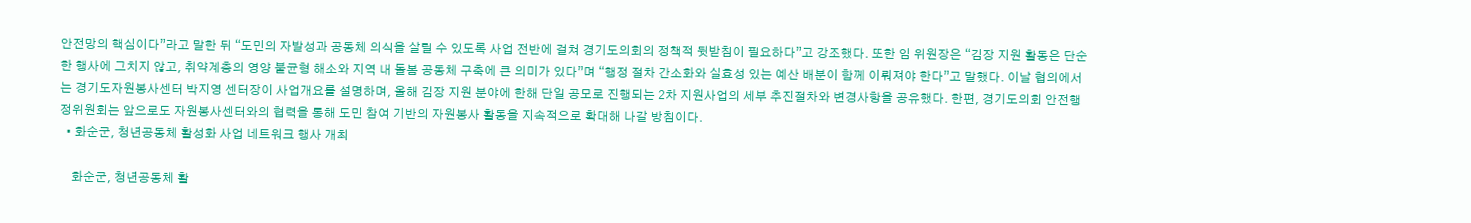안전망의 핵심이다”라고 말한 뒤 “도민의 자발성과 공동체 의식을 살릴 수 있도록 사업 전반에 걸쳐 경기도의회의 정책적 뒷받침이 필요하다”고 강조했다. 또한 임 위원장은 “김장 지원 활동은 단순한 행사에 그치지 않고, 취약계층의 영양 불균형 해소와 지역 내 돌봄 공동체 구축에 큰 의미가 있다”며 “행정 절차 간소화와 실효성 있는 예산 배분이 함께 이뤄져야 한다”고 말했다. 이날 협의에서는 경기도자원봉사센터 박지영 센터장이 사업개요를 설명하며, 올해 김장 지원 분야에 한해 단일 공모로 진행되는 2차 지원사업의 세부 추진절차와 변경사항을 공유했다. 한편, 경기도의회 안전행정위원회는 앞으로도 자원봉사센터와의 협력을 통해 도민 참여 기반의 자원봉사 활동을 지속적으로 확대해 나갈 방침이다.
  • 화순군, 청년공동체 활성화 사업 네트워크 행사 개최

    화순군, 청년공동체 활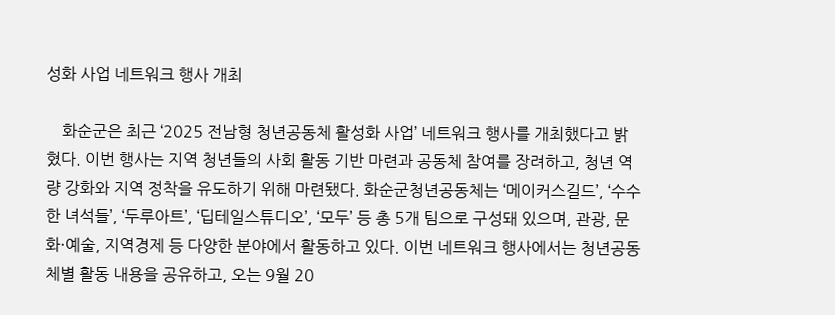성화 사업 네트워크 행사 개최

    화순군은 최근 ‘2025 전남형 청년공동체 활성화 사업’ 네트워크 행사를 개최했다고 밝혔다. 이번 행사는 지역 청년들의 사회 활동 기반 마련과 공동체 참여를 장려하고, 청년 역량 강화와 지역 정착을 유도하기 위해 마련됐다. 화순군청년공동체는 ‘메이커스길드’, ‘수수한 녀석들’, ‘두루아트’, ‘딥테일스튜디오’, ‘모두’ 등 총 5개 팀으로 구성돼 있으며, 관광, 문화·예술, 지역경제 등 다양한 분야에서 활동하고 있다. 이번 네트워크 행사에서는 청년공동체별 활동 내용을 공유하고, 오는 9월 20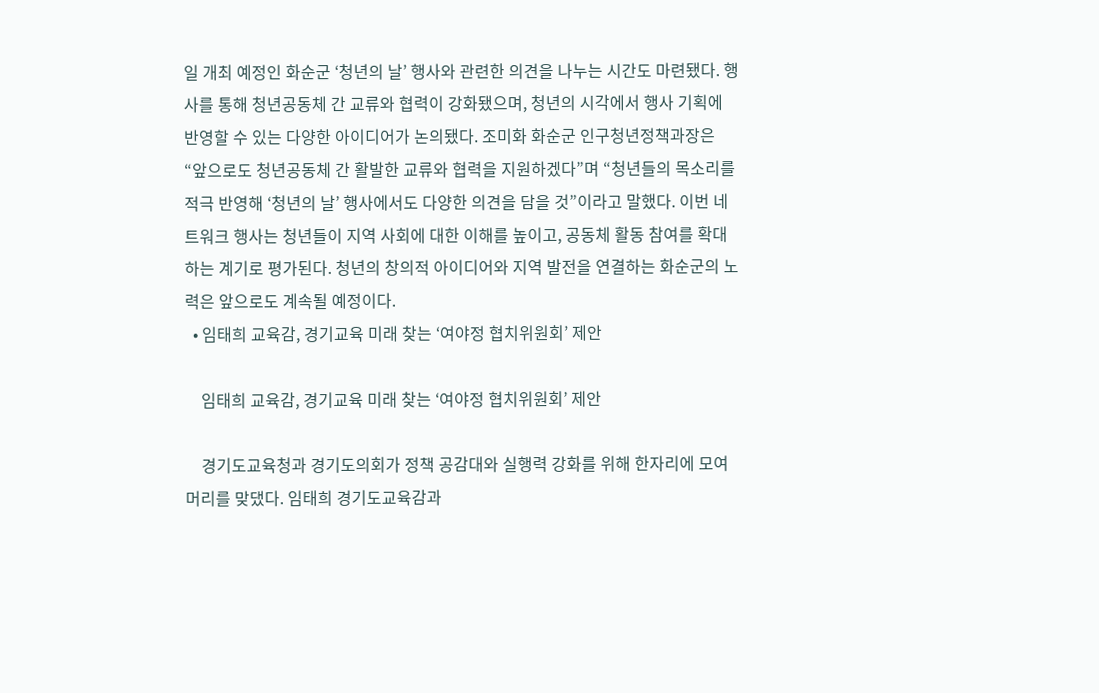일 개최 예정인 화순군 ‘청년의 날’ 행사와 관련한 의견을 나누는 시간도 마련됐다. 행사를 통해 청년공동체 간 교류와 협력이 강화됐으며, 청년의 시각에서 행사 기획에 반영할 수 있는 다양한 아이디어가 논의됐다. 조미화 화순군 인구청년정책과장은 “앞으로도 청년공동체 간 활발한 교류와 협력을 지원하겠다”며 “청년들의 목소리를 적극 반영해 ‘청년의 날’ 행사에서도 다양한 의견을 담을 것”이라고 말했다. 이번 네트워크 행사는 청년들이 지역 사회에 대한 이해를 높이고, 공동체 활동 참여를 확대하는 계기로 평가된다. 청년의 창의적 아이디어와 지역 발전을 연결하는 화순군의 노력은 앞으로도 계속될 예정이다.
  • 임태희 교육감, 경기교육 미래 찾는 ‘여야정 협치위원회’ 제안

    임태희 교육감, 경기교육 미래 찾는 ‘여야정 협치위원회’ 제안

    경기도교육청과 경기도의회가 정책 공감대와 실행력 강화를 위해 한자리에 모여 머리를 맞댔다. 임태희 경기도교육감과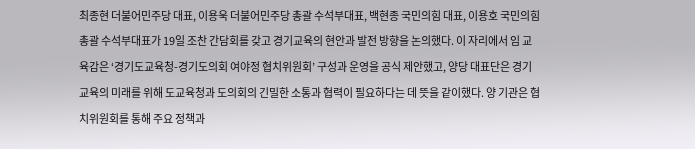최종현 더불어민주당 대표, 이용욱 더불어민주당 총괄 수석부대표, 백현종 국민의힘 대표, 이용호 국민의힘 총괄 수석부대표가 19일 조찬 간담회를 갖고 경기교육의 현안과 발전 방향을 논의했다. 이 자리에서 임 교육감은 ‘경기도교육청-경기도의회 여야정 협치위원회’ 구성과 운영을 공식 제안했고, 양당 대표단은 경기교육의 미래를 위해 도교육청과 도의회의 긴밀한 소통과 협력이 필요하다는 데 뜻을 같이했다. 양 기관은 협치위원회를 통해 주요 정책과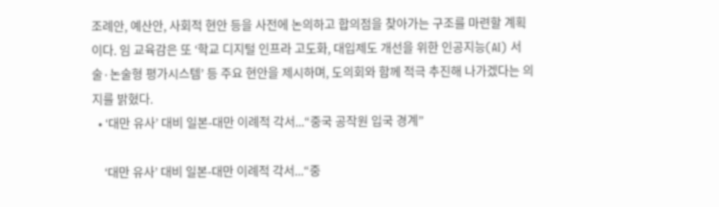조례안, 예산안, 사회적 현안 등을 사전에 논의하고 합의점을 찾아가는 구조를 마련할 계획이다. 임 교육감은 또 ‘학교 디지털 인프라 고도화, 대입제도 개선을 위한 인공지능(AI) 서술·논술형 평가시스템’ 등 주요 현안을 제시하며, 도의회와 함께 적극 추진해 나가겠다는 의지를 밝혔다.
  • ‘대만 유사’ 대비 일본-대만 이례적 각서...“중국 공작원 입국 경계”

    ‘대만 유사’ 대비 일본-대만 이례적 각서...“중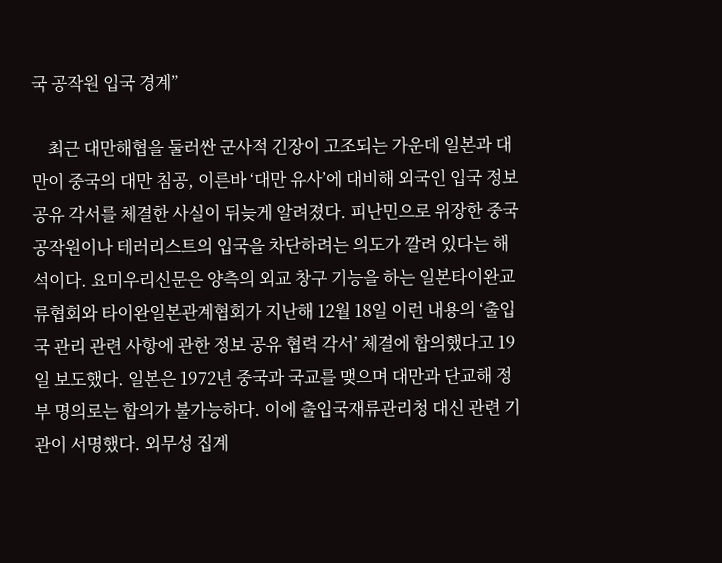국 공작원 입국 경계”

    최근 대만해협을 둘러싼 군사적 긴장이 고조되는 가운데 일본과 대만이 중국의 대만 침공, 이른바 ‘대만 유사’에 대비해 외국인 입국 정보 공유 각서를 체결한 사실이 뒤늦게 알려졌다. 피난민으로 위장한 중국 공작원이나 테러리스트의 입국을 차단하려는 의도가 깔려 있다는 해석이다. 요미우리신문은 양측의 외교 창구 기능을 하는 일본타이완교류협회와 타이완일본관계협회가 지난해 12월 18일 이런 내용의 ‘출입국 관리 관련 사항에 관한 정보 공유 협력 각서’ 체결에 합의했다고 19일 보도했다. 일본은 1972년 중국과 국교를 맺으며 대만과 단교해 정부 명의로는 합의가 불가능하다. 이에 출입국재류관리청 대신 관련 기관이 서명했다. 외무성 집계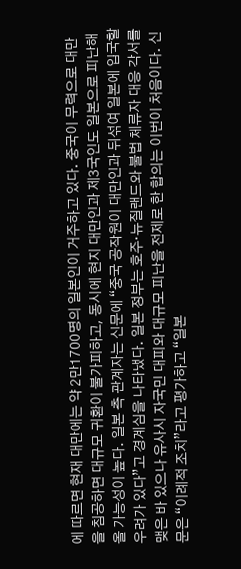에 따르면 현재 대만에는 약 2만1700명의 일본인이 거주하고 있다. 중국이 무력으로 대만을 침공하면 대규모 귀환이 불가피하고, 동시에 현지 대만인과 제3국인도 일본으로 피난해 올 가능성이 높다. 일본 측 관계자는 신문에 “중국 공작원이 대만인과 뒤섞여 일본에 입국할 우려가 있다”고 경계심을 나타냈다. 일본 정부는 호주·뉴질랜드와 불법 체류자 대응 각서를 맺은 바 있으나 유사시 자국민 대피와 대규모 피난을 전제로 한 합의는 이번이 처음이다. 신문은 “이례적 조치”라고 평가하고 “일본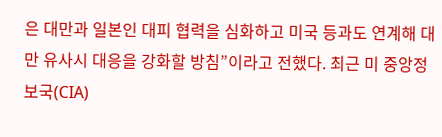은 대만과 일본인 대피 협력을 심화하고 미국 등과도 연계해 대만 유사시 대응을 강화할 방침”이라고 전했다. 최근 미 중앙정보국(CIA)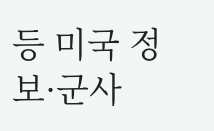등 미국 정보·군사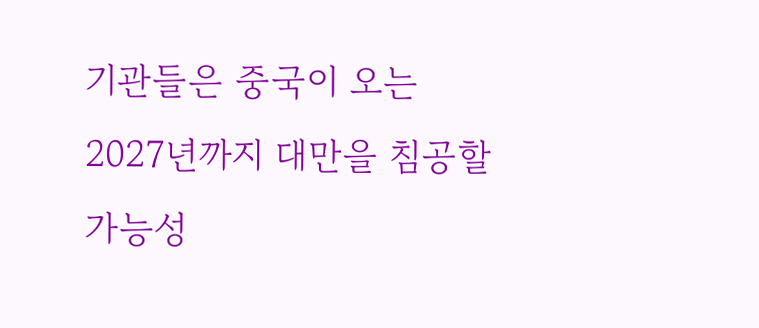기관들은 중국이 오는 2027년까지 대만을 침공할 가능성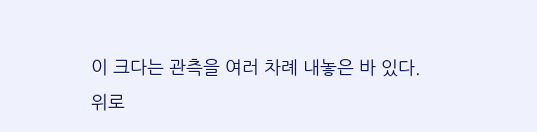이 크다는 관측을 여러 차례 내놓은 바 있다.
위로